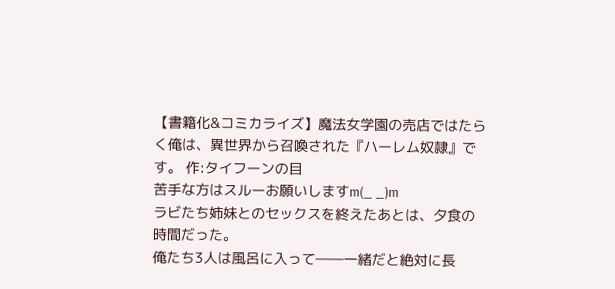【書籍化&コミカライズ】魔法女学園の売店ではたらく俺は、異世界から召喚された『ハーレム奴隷』です。 作:タイフーンの目
苦手な方はスルーお願いしますm(_ _)m
ラビたち姉妹とのセックスを終えたあとは、夕食の時間だった。
俺たち3人は風呂に入って――一緒だと絶対に長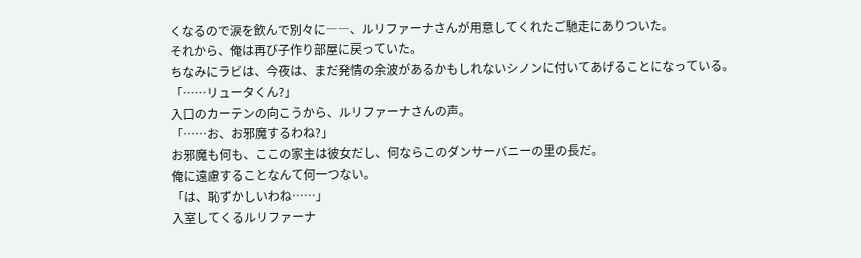くなるので涙を飲んで別々に――、ルリファーナさんが用意してくれたご馳走にありついた。
それから、俺は再び子作り部屋に戻っていた。
ちなみにラビは、今夜は、まだ発情の余波があるかもしれないシノンに付いてあげることになっている。
「……リュータくん?」
入口のカーテンの向こうから、ルリファーナさんの声。
「……お、お邪魔するわね?」
お邪魔も何も、ここの家主は彼女だし、何ならこのダンサーバニーの里の長だ。
俺に遠慮することなんて何一つない。
「は、恥ずかしいわね……」
入室してくるルリファーナ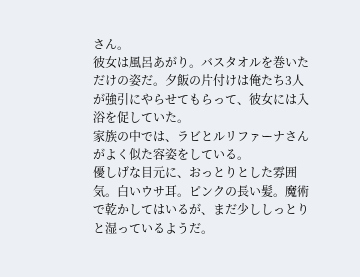さん。
彼女は風呂あがり。バスタオルを巻いただけの姿だ。夕飯の片付けは俺たち3人が強引にやらせてもらって、彼女には入浴を促していた。
家族の中では、ラビとルリファーナさんがよく似た容姿をしている。
優しげな目元に、おっとりとした雰囲気。白いウサ耳。ピンクの長い髪。魔術で乾かしてはいるが、まだ少ししっとりと湿っているようだ。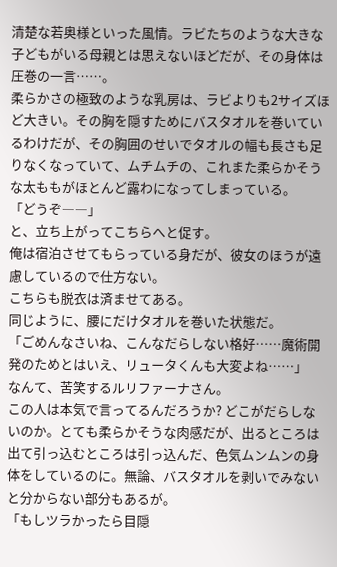清楚な若奥様といった風情。ラビたちのような大きな子どもがいる母親とは思えないほどだが、その身体は圧巻の一言……。
柔らかさの極致のような乳房は、ラビよりも2サイズほど大きい。その胸を隠すためにバスタオルを巻いているわけだが、その胸囲のせいでタオルの幅も長さも足りなくなっていて、ムチムチの、これまた柔らかそうな太ももがほとんど露わになってしまっている。
「どうぞ――」
と、立ち上がってこちらへと促す。
俺は宿泊させてもらっている身だが、彼女のほうが遠慮しているので仕方ない。
こちらも脱衣は済ませてある。
同じように、腰にだけタオルを巻いた状態だ。
「ごめんなさいね、こんなだらしない格好……魔術開発のためとはいえ、リュータくんも大変よね……」
なんて、苦笑するルリファーナさん。
この人は本気で言ってるんだろうか? どこがだらしないのか。とても柔らかそうな肉感だが、出るところは出て引っ込むところは引っ込んだ、色気ムンムンの身体をしているのに。無論、バスタオルを剥いでみないと分からない部分もあるが。
「もしツラかったら目隠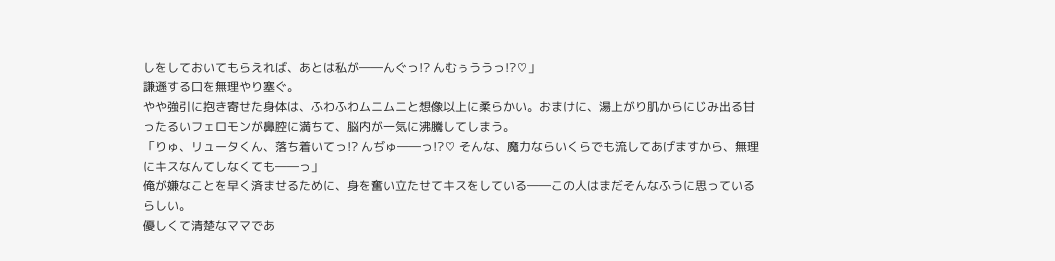しをしておいてもらえれば、あとは私が――んぐっ!? んむぅううっ!?♡」
謙遜する口を無理やり塞ぐ。
やや強引に抱き寄せた身体は、ふわふわムニムニと想像以上に柔らかい。おまけに、湯上がり肌からにじみ出る甘ったるいフェロモンが鼻腔に満ちて、脳内が一気に沸騰してしまう。
「りゅ、リュータくん、落ち着いてっ!? んぢゅ――っ!?♡ そんな、魔力ならいくらでも流してあげますから、無理にキスなんてしなくても――っ」
俺が嫌なことを早く済ませるために、身を奮い立たせてキスをしている――この人はまだそんなふうに思っているらしい。
優しくて清楚なママであ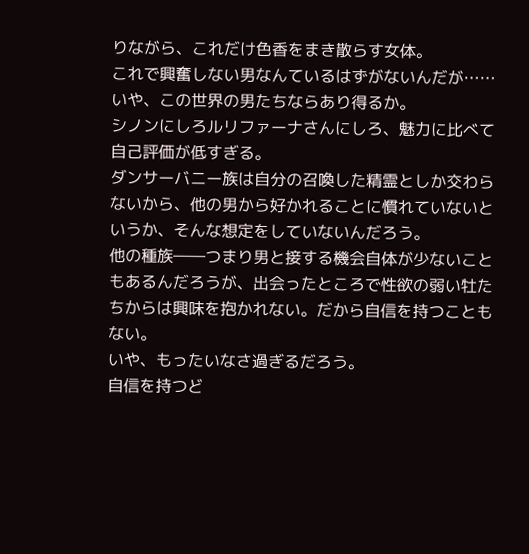りながら、これだけ色香をまき散らす女体。
これで興奮しない男なんているはずがないんだが……いや、この世界の男たちならあり得るか。
シノンにしろルリファーナさんにしろ、魅力に比べて自己評価が低すぎる。
ダンサーバニー族は自分の召喚した精霊としか交わらないから、他の男から好かれることに慣れていないというか、そんな想定をしていないんだろう。
他の種族――つまり男と接する機会自体が少ないこともあるんだろうが、出会ったところで性欲の弱い牡たちからは興味を抱かれない。だから自信を持つこともない。
いや、もったいなさ過ぎるだろう。
自信を持つど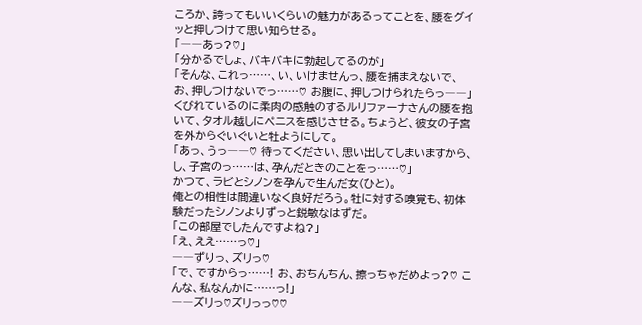ころか、誇ってもいいくらいの魅力があるってことを、腰をグイッと押しつけて思い知らせる。
「――あっ?♡」
「分かるでしょ、バキバキに勃起してるのが」
「そんな、これっ……、い、いけませんっ、腰を捕まえないで、お、押しつけないでっ……♡ お腹に、押しつけられたらっ――」
くびれているのに柔肉の感触のするルリファーナさんの腰を抱いて、タオル越しにペニスを感じさせる。ちょうど、彼女の子宮を外からぐいぐいと牡ようにして。
「あっ、うっ――♡ 待ってください、思い出してしまいますから、し、子宮のっ……は、孕んだときのことをっ……♡」
かつて、ラビとシノンを孕んで生んだ女(ひと)。
俺との相性は間違いなく良好だろう。牡に対する嗅覚も、初体験だったシノンよりずっと鋭敏なはずだ。
「この部屋でしたんですよね?」
「え、ええ……っ♡」
――ずりっ、ズリっ♡
「で、ですからっ……! お、おちんちん、擦っちゃだめよっ?♡ こんな、私なんかに……っ!」
――ズリっ♡ズリっっ♡♡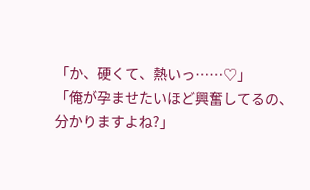「か、硬くて、熱いっ……♡」
「俺が孕ませたいほど興奮してるの、分かりますよね?」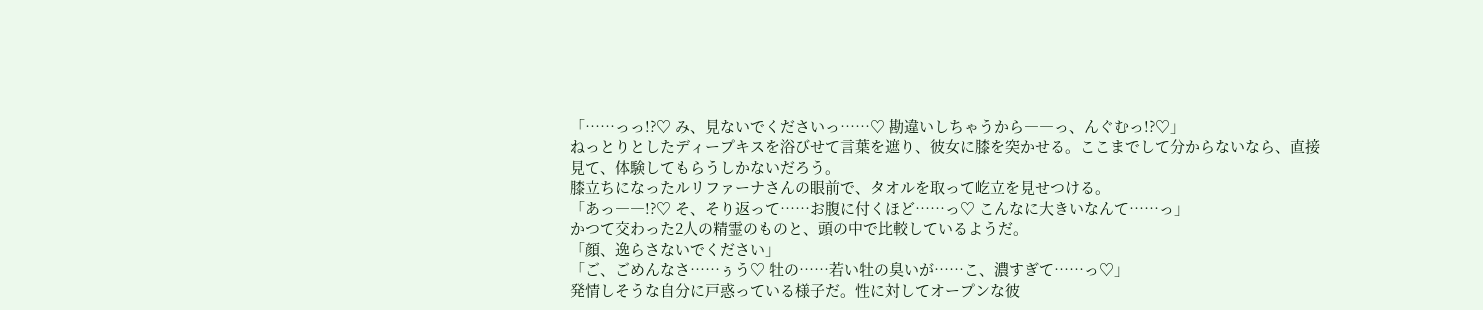「……っっ!?♡ み、見ないでくださいっ……♡ 勘違いしちゃうから――っ、んぐむっ!?♡」
ねっとりとしたディープキスを浴びせて言葉を遮り、彼女に膝を突かせる。ここまでして分からないなら、直接見て、体験してもらうしかないだろう。
膝立ちになったルリファーナさんの眼前で、タオルを取って屹立を見せつける。
「あっ――!?♡ そ、そり返って……お腹に付くほど……っ♡ こんなに大きいなんて……っ」
かつて交わった2人の精霊のものと、頭の中で比較しているようだ。
「顔、逸らさないでください」
「ご、ごめんなさ……ぅう♡ 牡の……若い牡の臭いが……こ、濃すぎて……っ♡」
発情しそうな自分に戸惑っている様子だ。性に対してオープンな彼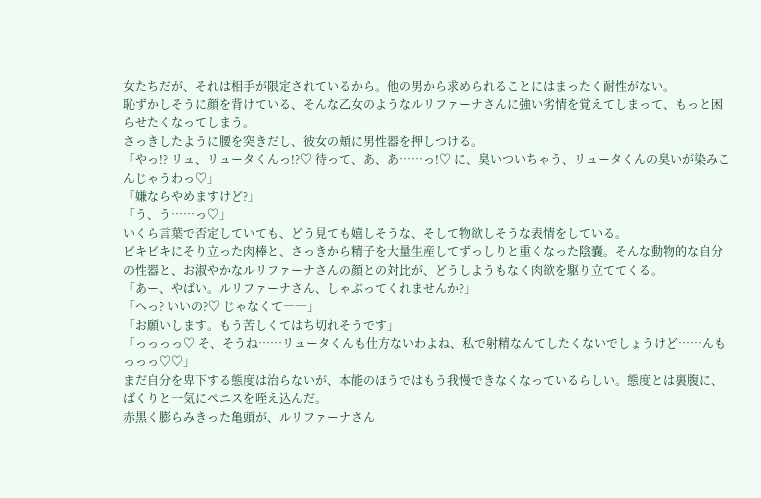女たちだが、それは相手が限定されているから。他の男から求められることにはまったく耐性がない。
恥ずかしそうに顔を背けている、そんな乙女のようなルリファーナさんに強い劣情を覚えてしまって、もっと困らせたくなってしまう。
さっきしたように腰を突きだし、彼女の頬に男性器を押しつける。
「やっ!? リュ、リュータくんっ!?♡ 待って、あ、あ……っ!♡ に、臭いついちゃう、リュータくんの臭いが染みこんじゃうわっ♡」
「嫌ならやめますけど?」
「う、う……っ♡」
いくら言葉で否定していても、どう見ても嬉しそうな、そして物欲しそうな表情をしている。
ビキビキにそり立った肉棒と、さっきから精子を大量生産してずっしりと重くなった陰嚢。そんな動物的な自分の性器と、お淑やかなルリファーナさんの顔との対比が、どうしようもなく肉欲を駆り立ててくる。
「あー、やばい。ルリファーナさん、しゃぶってくれませんか?」
「へっ? いいの?♡ じゃなくて――」
「お願いします。もう苦しくてはち切れそうです」
「っっっっ♡ そ、そうね……リュータくんも仕方ないわよね、私で射精なんてしたくないでしょうけど……んもっっっ♡♡」
まだ自分を卑下する態度は治らないが、本能のほうではもう我慢できなくなっているらしい。態度とは裏腹に、ばくりと一気にペニスを咥え込んだ。
赤黒く膨らみきった亀頭が、ルリファーナさん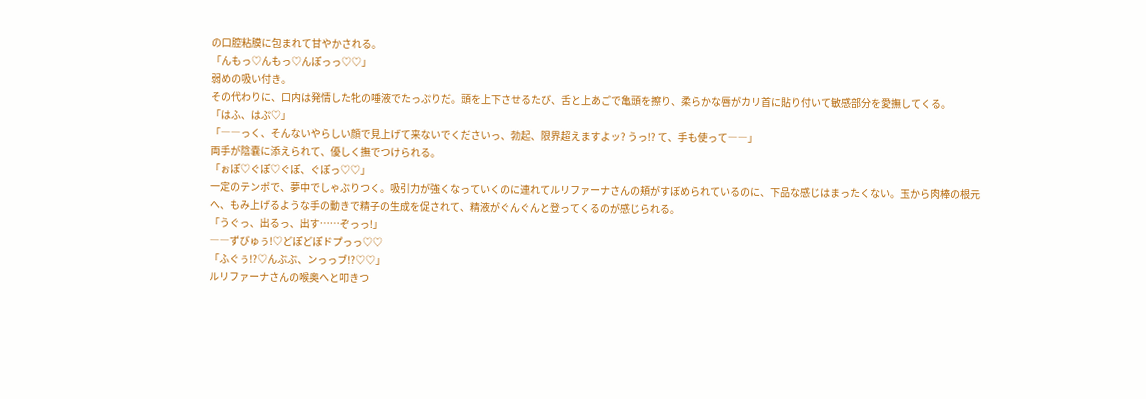の口腔粘膜に包まれて甘やかされる。
「んもっ♡んもっ♡んぽっっ♡♡」
弱めの吸い付き。
その代わりに、口内は発情した牝の唾液でたっぷりだ。頭を上下させるたび、舌と上あごで亀頭を擦り、柔らかな唇がカリ首に貼り付いて敏感部分を愛撫してくる。
「はふ、はぷ♡」
「――っく、そんないやらしい顔で見上げて来ないでくださいっ、勃起、限界超えますよッ? うっ!? て、手も使って――」
両手が陰嚢に添えられて、優しく撫でつけられる。
「ぉぽ♡ぐぽ♡ぐぽ、ぐぽっ♡♡」
一定のテンポで、夢中でしゃぶりつく。吸引力が強くなっていくのに連れてルリファーナさんの頬がすぼめられているのに、下品な感じはまったくない。玉から肉棒の根元へ、もみ上げるような手の動きで精子の生成を促されて、精液がぐんぐんと登ってくるのが感じられる。
「うぐっ、出るっ、出す……ぞっっ!」
――ずびゅぅ!♡どぽどぽドプっっ♡♡
「ふぐぅ!?♡んぶぶ、ンっっブ!?♡♡」
ルリファーナさんの喉奥へと叩きつ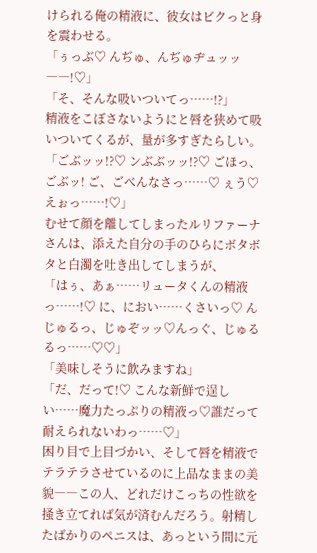けられる俺の精液に、彼女はビクっと身を震わせる。
「ぅっぶ♡ んぢゅ、んぢゅヂュッッ――!♡」
「そ、そんな吸いついてっ……!?」
精液をこぼさないようにと唇を狭めて吸いついてくるが、量が多すぎたらしい。
「ごぶッッ!?♡ ンぶぶッッ!?♡ ごほっ、ごぶッ! ご、ごべんなさっ……♡ ぇう♡えぉっ……!♡」
むせて顔を離してしまったルリファーナさんは、添えた自分の手のひらにボタボタと白濁を吐き出してしまうが、
「はぅ、あぁ……リュータくんの精液っ……!♡ に、におい……くさいっ♡ んじゅるっ、じゅぞッッ♡んっぐ、じゅるるっ……♡♡」
「美味しそうに飲みますね」
「だ、だって!♡ こんな新鮮で逞しい……魔力たっぷりの精液っ♡誰だって耐えられないわっ……♡」
困り目で上目づかい、そして唇を精液でテラテラさせているのに上品なままの美貌――この人、どれだけこっちの性欲を掻き立てれば気が済むんだろう。射精したばかりのペニスは、あっという間に元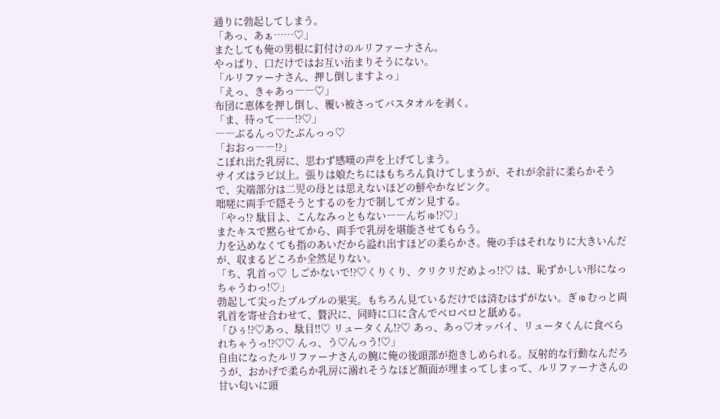通りに勃起してしまう。
「あっ、あぁ……♡」
またしても俺の男根に釘付けのルリファーナさん。
やっぱり、口だけではお互い治まりそうにない。
「ルリファーナさん、押し倒しますよっ」
「えっ、きゃあっ――♡」
布団に恵体を押し倒し、覆い被さってバスタオルを剥く。
「ま、待って――!?♡」
――ぶるんっ♡たぷんっっ♡
「おおっ――!?」
こぼれ出た乳房に、思わず感嘆の声を上げてしまう。
サイズはラビ以上。張りは娘たちにはもちろん負けてしまうが、それが余計に柔らかそうで、尖端部分は二児の母とは思えないほどの鮮やかなピンク。
咄嗟に両手で隠そうとするのを力で制してガン見する。
「やっ!? 駄目よ、こんなみっともない――んぢゅ!?♡」
またキスで黙らせてから、両手で乳房を堪能させてもらう。
力を込めなくても指のあいだから溢れ出すほどの柔らかさ。俺の手はそれなりに大きいんだが、収まるどころか全然足りない。
「ち、乳首っ♡ しごかないで!?♡くりくり、クリクリだめよっ!?♡ は、恥ずかしい形になっちゃうわっ!♡」
勃起して尖ったプルプルの果実。もちろん見ているだけでは済むはずがない。ぎゅむっと両乳首を寄せ合わせて、贅沢に、同時に口に含んでベロベロと舐める。
「ひぅ!?♡あっ、駄目!!♡ リュータくん!?♡ あっ、あっ♡オッパイ、リュータくんに食べられちゃうっ!?♡♡ んっ、う♡んっう!♡」
自由になったルリファーナさんの腕に俺の後頭部が抱きしめられる。反射的な行動なんだろうが、おかげで柔らか乳房に溺れそうなほど顔面が埋まってしまって、ルリファーナさんの甘い匂いに頭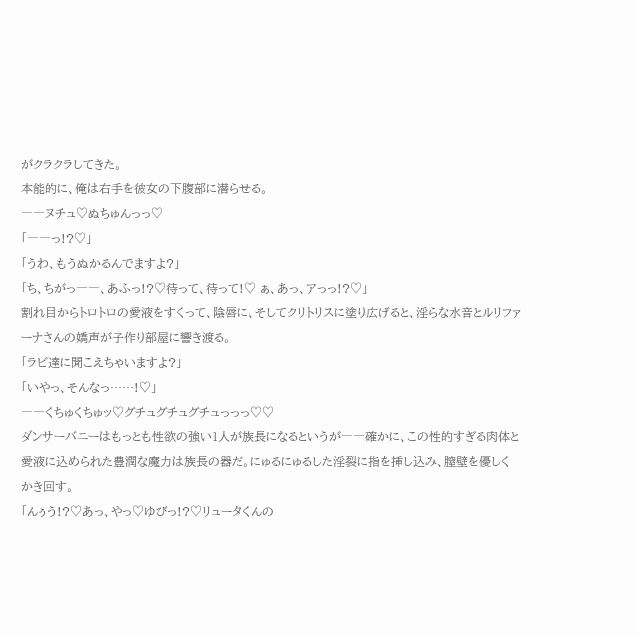がクラクラしてきた。
本能的に、俺は右手を彼女の下腹部に潜らせる。
――ヌチュ♡ぬちゅんっっ♡
「――っ!?♡」
「うわ、もうぬかるんでますよ?」
「ち、ちがっ――、あふっ!?♡待って、待って!♡ ぁ、あっ、アっっ!?♡」
割れ目からトロトロの愛液をすくって、陰唇に、そしてクリトリスに塗り広げると、淫らな水音とルリファーナさんの嬌声が子作り部屋に響き渡る。
「ラビ達に聞こえちゃいますよ?」
「いやっ、そんなっ……!♡」
――くちゅくちゅッ♡グチュグチュグチュっっっ♡♡
ダンサーバニーはもっとも性欲の強い1人が族長になるというが――確かに、この性的すぎる肉体と愛液に込められた豊潤な魔力は族長の器だ。にゅるにゅるした淫裂に指を挿し込み、膣壁を優しくかき回す。
「んぅう!?♡あっ、やっ♡ゆびっ!?♡リュータくんの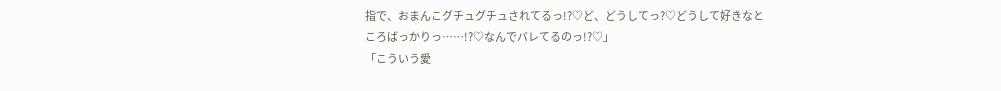指で、おまんこグチュグチュされてるっ!?♡ど、どうしてっ?♡どうして好きなところばっかりっ……!?♡なんでバレてるのっ!?♡」
「こういう愛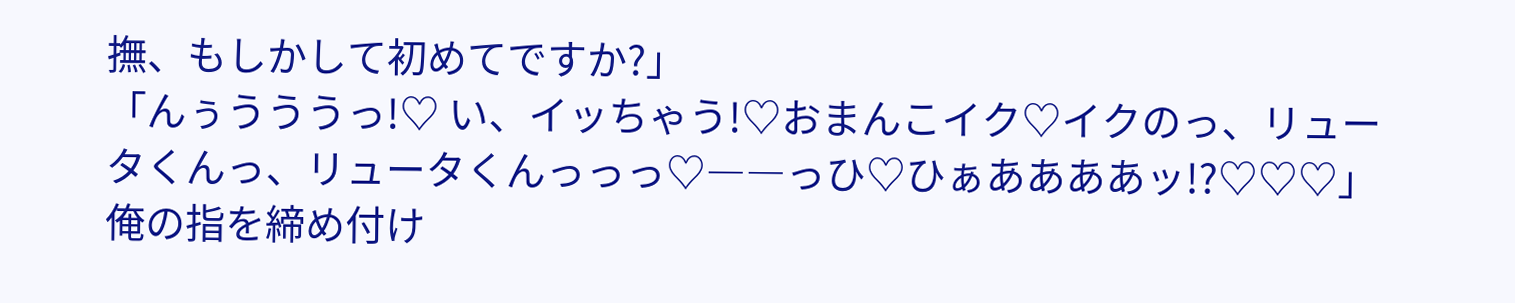撫、もしかして初めてですか?」
「んぅうううっ!♡ い、イッちゃう!♡おまんこイク♡イクのっ、リュータくんっ、リュータくんっっっ♡――っひ♡ひぁああああッ!?♡♡♡」
俺の指を締め付け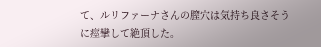て、ルリファーナさんの膣穴は気持ち良さそうに痙攣して絶頂した。